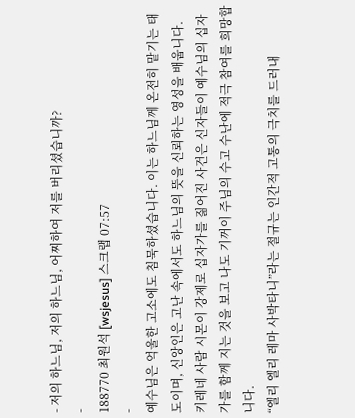- 저의 하느님, 저의 하느님, 어찌하여 저를 버리셨습니까?
-
188770 최원석 [wsjesus] 스크랩 07:57
-
예수님은 억울한 고소에도 침묵하셨습니다. 이는 하느님께 온전히 맡기는 태도이며, 신앙인은 고난 속에서도 하느님의 뜻을 신뢰하는 영성을 배웁니다.
키레네 사람 시몬이 강제로 십자가를 짊어진 사건은 신자들이 예수님의 십자가를 함께 지는 것을 보고 나도 기꺼이 주님의 수고 수난에 적극 참여를 희망합니다.
“엘리 엘리 레마 사박타니”라는 절규는 인간적 고통의 극치를 드러내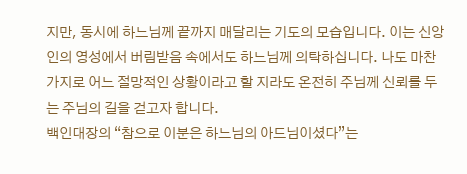지만, 동시에 하느님께 끝까지 매달리는 기도의 모습입니다. 이는 신앙인의 영성에서 버림받음 속에서도 하느님께 의탁하십니다. 나도 마찬가지로 어느 절망적인 상황이라고 할 지라도 온전히 주님께 신뢰를 두는 주님의 길을 걷고자 합니다.
백인대장의 “참으로 이분은 하느님의 아드님이셨다”는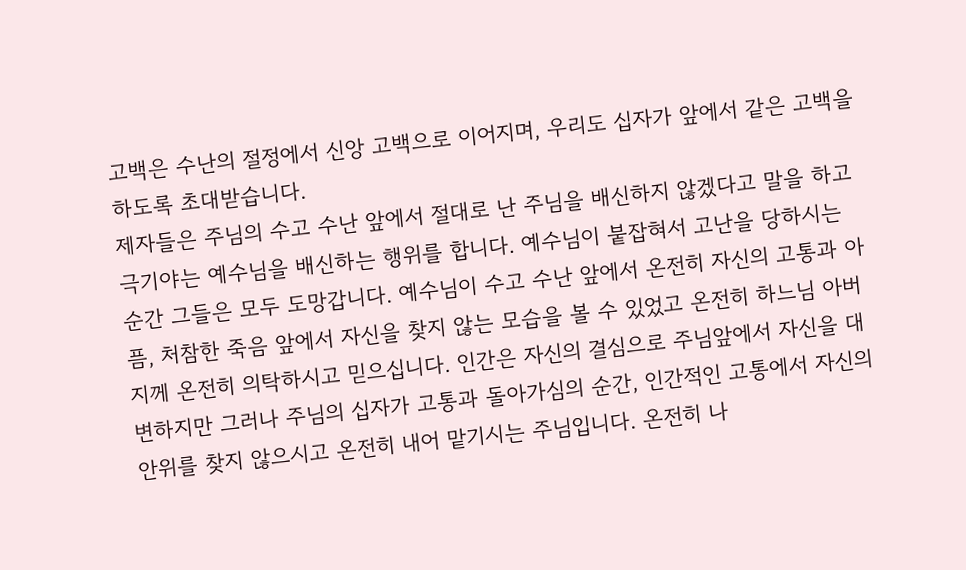고백은 수난의 절정에서 신앙 고백으로 이어지며, 우리도 십자가 앞에서 같은 고백을 하도록 초대받습니다.
제자들은 주님의 수고 수난 앞에서 절대로 난 주님을 배신하지 않겠다고 말을 하고 극기야는 예수님을 배신하는 행위를 합니다. 예수님이 붙잡혀서 고난을 당하시는 순간 그들은 모두 도망갑니다. 예수님이 수고 수난 앞에서 온전히 자신의 고통과 아픔, 처참한 죽음 앞에서 자신을 찾지 않는 모습을 볼 수 있었고 온전히 하느님 아버지께 온전히 의탁하시고 믿으십니다. 인간은 자신의 결심으로 주님앞에서 자신을 대변하지만 그러나 주님의 십자가 고통과 돌아가심의 순간, 인간적인 고통에서 자신의 안위를 찾지 않으시고 온전히 내어 맡기시는 주님입니다. 온전히 나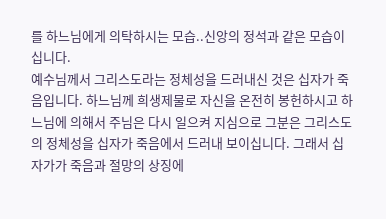를 하느님에게 의탁하시는 모습..신앙의 정석과 같은 모습이십니다.
예수님께서 그리스도라는 정체성을 드러내신 것은 십자가 죽음입니다. 하느님께 희생제물로 자신을 온전히 봉헌하시고 하느님에 의해서 주님은 다시 일으켜 지심으로 그분은 그리스도의 정체성을 십자가 죽음에서 드러내 보이십니다. 그래서 십자가가 죽음과 절망의 상징에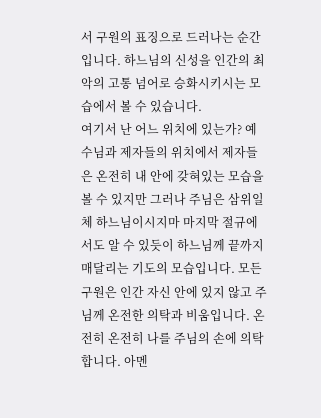서 구원의 표징으로 드러나는 순간입니다. 하느님의 신성을 인간의 최악의 고통 넘어로 승화시키시는 모습에서 볼 수 있습니다.
여기서 난 어느 위치에 있는가? 예수님과 제자들의 위치에서 제자들은 온전히 내 안에 갖혀있는 모습을 볼 수 있지만 그러나 주님은 삼위일체 하느님이시지마 마지막 절규에서도 알 수 있듯이 하느님께 끝까지 매달리는 기도의 모습입니다. 모든 구원은 인간 자신 안에 있지 않고 주님께 온전한 의탁과 비움입니다. 온전히 온전히 나를 주님의 손에 의탁합니다. 아멘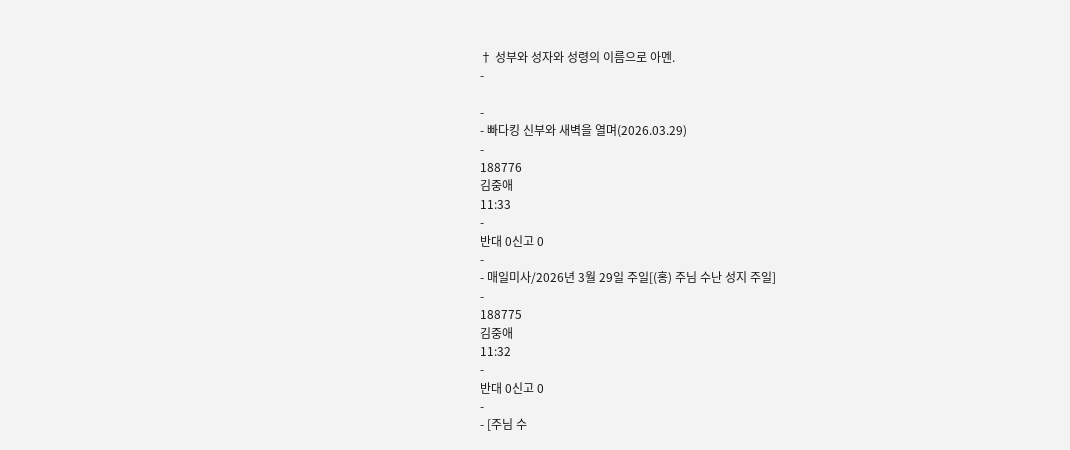† 성부와 성자와 성령의 이름으로 아멘.
-

-
- 빠다킹 신부와 새벽을 열며(2026.03.29)
-
188776
김중애
11:33
-
반대 0신고 0
-
- 매일미사/2026년 3월 29일 주일[(홍) 주님 수난 성지 주일]
-
188775
김중애
11:32
-
반대 0신고 0
-
- [주님 수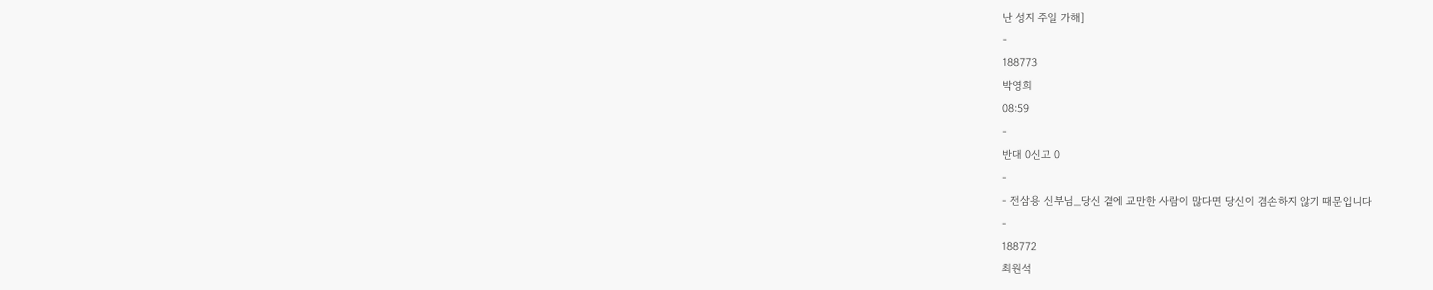난 성지 주일 가해]
-
188773
박영희
08:59
-
반대 0신고 0
-
- 전삼용 신부님_당신 곁에 교만한 사람이 많다면 당신이 겸손하지 않기 때문입니다
-
188772
최원석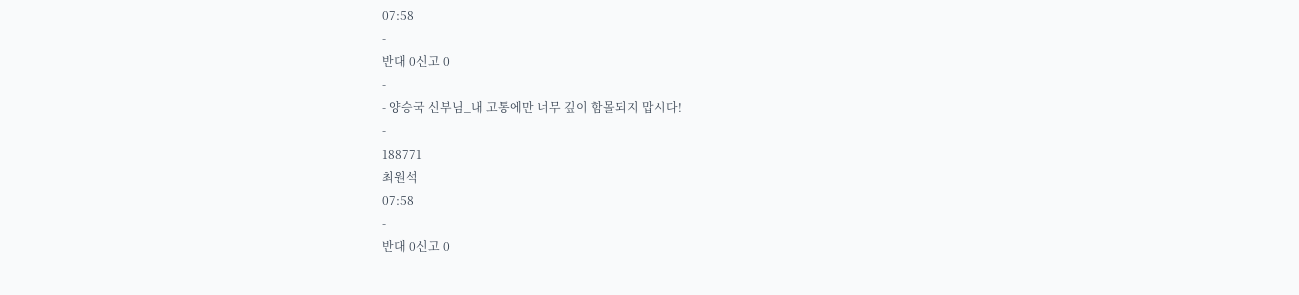07:58
-
반대 0신고 0
-
- 양승국 신부님_내 고통에만 너무 깊이 함몰되지 맙시다!
-
188771
최원석
07:58
-
반대 0신고 0